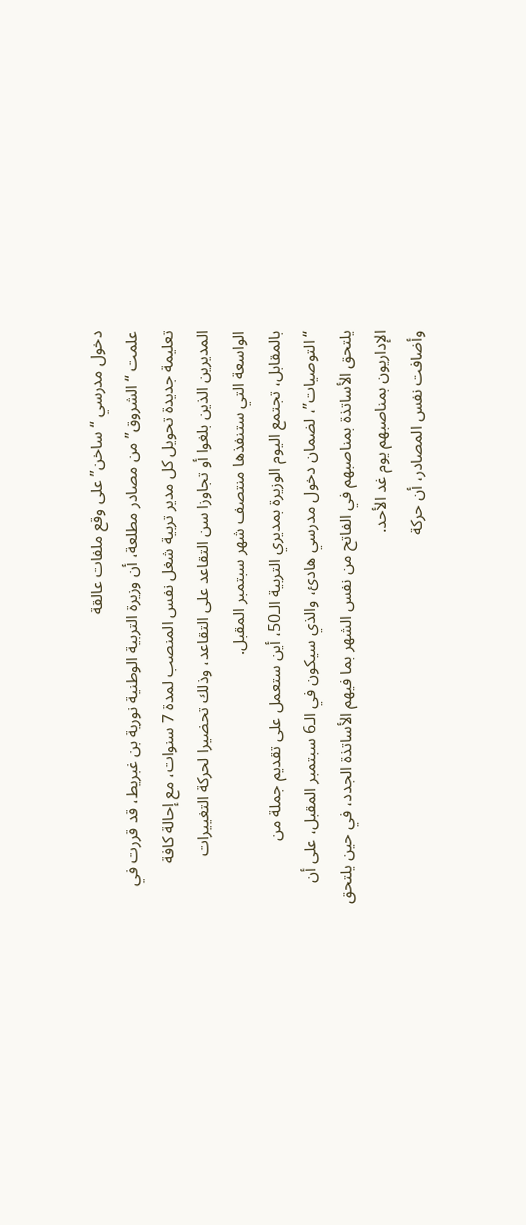دخول مدرسي “ساخن” على وقع ملفات عالقة
علمت “الشروق” من مصادر مطلعة، أن وزيرة التربية الوطنية نورية بن غبريط، قد قررت في تعليمة جديدة تحويل كل مدير تربية شغل نفس المنصب لمدة 7 سنوات، مع إحالة كافة المديرين الذين بلغوا أو تجاوزا سن التقاعد على التقاعد، وذلك تحضيرا لحركة التغييرات الواسعة التي ستنفذها منتصف شهر سبتمبر المقبل.
بالمقابل، تجتمع اليوم الوزيرة بمديري التربية الـ50، أين ستعمل على تقديم جملة من “التوصيات”، لضمان دخول مدرسي هادئ، والذي سيكون في الـ6 سبتمبر المقبل، على أن يلتحق الأساتذة بمناصبهم في الفاتح من نفس الشهر بما فيهم الأساتذة الجدد، في حين يلتحق الإداريون بمناصبهم يوم غد الأحد.
وأضافت نفس المصادر، أن حركة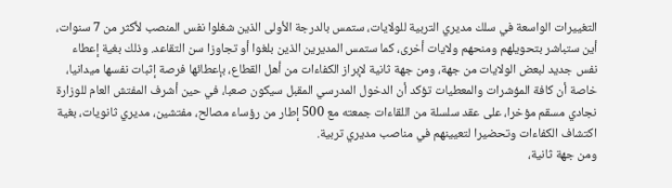التغييرات الواسعة في سلك مديري التربية للولايات، ستمس بالدرجة الأولى الذين شغلوا نفس المنصب لأكثر من 7 سنوات، أين ستباشر بتحويلهم ومنحهم ولايات أخرى، كما ستمس المديرين الذين بلغوا أو تجاوزا سن التقاعد. وذلك بغية إعطاء نفس جديد لبعض الولايات من جهة، ومن جهة ثانية لإبراز الكفاءات من أهل القطاع، بإعطائها فرصة إثبات نفسها ميدانيا، خاصة أن كافة المؤشرات والمعطيات تؤكد أن الدخول المدرسي المقبل سيكون صعبا، في حين أشرف المفتش العام للوزارة نجادي مسقم مؤخرا، على عقد سلسلة من اللقاءات جمعته مع 500 إطار من رؤساء مصالح، مفتشين، مديري ثانويات، بغية اكتشاف الكفاءات وتحضيرا لتعيينهم في مناصب مديري تربية.
ومن جهة ثانية،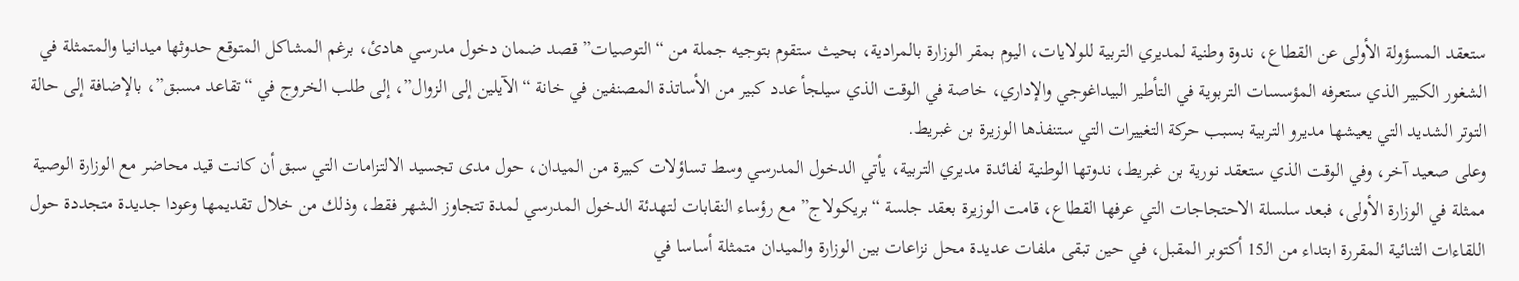ستعقد المسؤولة الأولى عن القطاع، ندوة وطنية لمديري التربية للولايات، اليوم بمقر الوزارة بالمرادية، بحيث ستقوم بتوجيه جملة من “التوصيات” قصد ضمان دخول مدرسي هادئ، برغم المشاكل المتوقع حدوثها ميدانيا والمتمثلة في الشغور الكبير الذي ستعرفه المؤسسات التربوية في التأطير البيداغوجي والإداري، خاصة في الوقت الذي سيلجأ عدد كبير من الأساتذة المصنفين في خانة “الآيلين إلى الزوال”، إلى طلب الخروج في “تقاعد مسبق”، بالإضافة إلى حالة التوتر الشديد التي يعيشها مديرو التربية بسبب حركة التغييرات التي ستنفذها الوزيرة بن غبريط.
وعلى صعيد آخر، وفي الوقت الذي ستعقد نورية بن غبريط، ندوتها الوطنية لفائدة مديري التربية، يأتي الدخول المدرسي وسط تساؤلات كبيرة من الميدان، حول مدى تجسيد الالتزامات التي سبق أن كانت قيد محاضر مع الوزارة الوصية ممثلة في الوزارة الأولى، فبعد سلسلة الاحتجاجات التي عرفها القطاع، قامت الوزيرة بعقد جلسة “بريكولاج” مع رؤساء النقابات لتهدئة الدخول المدرسي لمدة تتجاوز الشهر فقط، وذلك من خلال تقديمها وعودا جديدة متجددة حول اللقاءات الثنائية المقررة ابتداء من الـ15 أكتوبر المقبل، في حين تبقى ملفات عديدة محل نزاعات بين الوزارة والميدان متمثلة أساسا في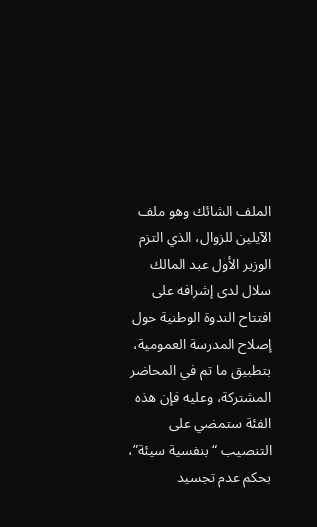الملف الشائك وهو ملف الآيلين للزوال، الذي التزم الوزير الأول عبد المالك سلال لدى إشرافه على افتتاح الندوة الوطنية حول إصلاح المدرسة العمومية، بتطبيق ما تم في المحاضر المشتركة، وعليه فإن هذه الفئة ستمضي على التنصيب “بنفسية سيئة”، بحكم عدم تجسيد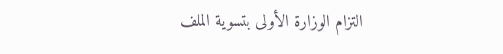التزام الوزارة الأولى بتسوية الملف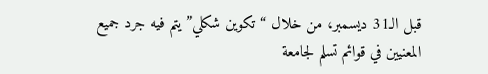قبل الـ31 ديسمبر، من خلال “تكوين شكلي” يتم فيه جرد جميع المعنيين في قوائم تسلم لجامعة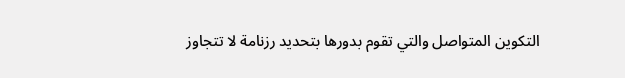التكوين المتواصل والتي تقوم بدورها بتحديد رزنامة لا تتجاوز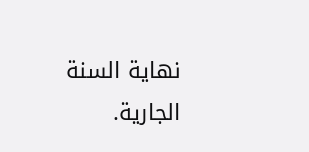نهاية السنة الجارية.